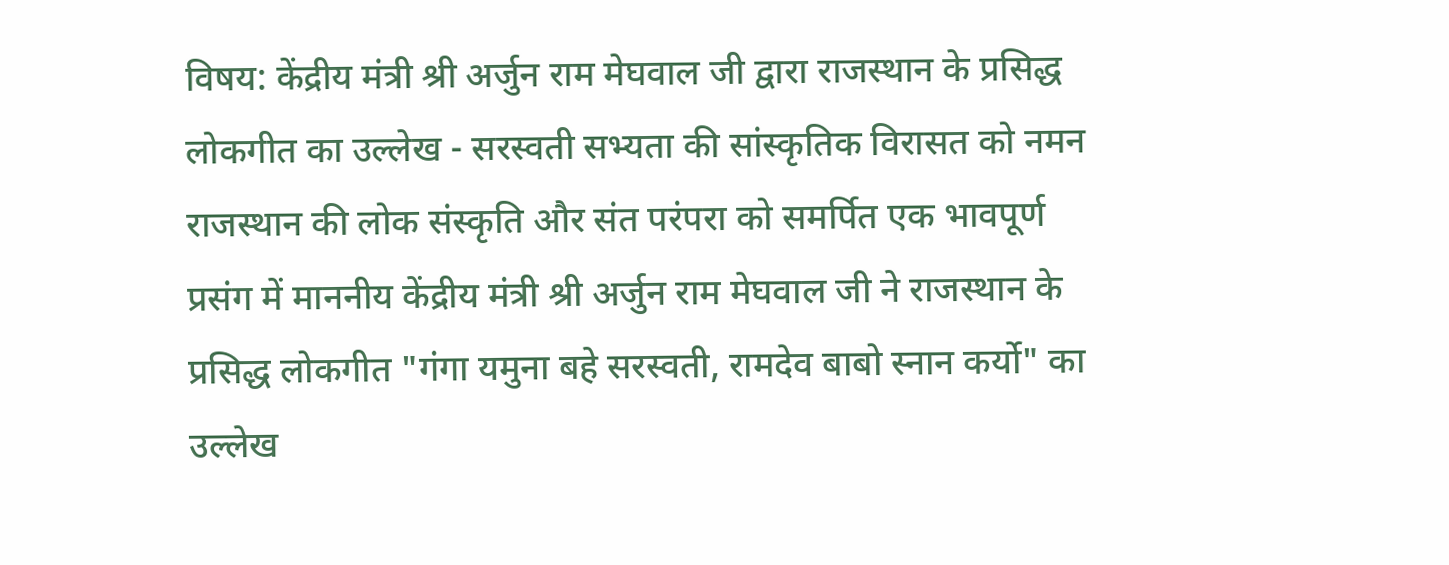विषय: केंद्रीय मंत्री श्री अर्जुन राम मेघवाल जी द्वारा राजस्थान के प्रसिद्ध लोकगीत का उल्लेख - सरस्वती सभ्यता की सांस्कृतिक विरासत को नमन
राजस्थान की लोक संस्कृति और संत परंपरा को समर्पित एक भावपूर्ण प्रसंग में माननीय केंद्रीय मंत्री श्री अर्जुन राम मेघवाल जी ने राजस्थान के प्रसिद्ध लोकगीत "गंगा यमुना बहे सरस्वती, रामदेव बाबो स्नान कर्यो" का उल्लेख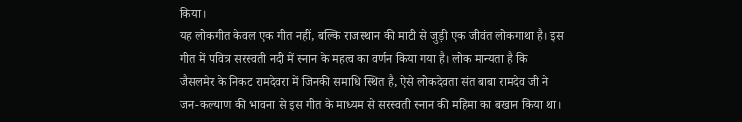किया।
यह लोकगीत केवल एक गीत नहीं, बल्कि राजस्थान की माटी से जुड़ी एक जीवंत लोकगाथा है। इस गीत में पवित्र सरस्वती नदी में स्नान के महत्व का वर्णन किया गया है। लोक मान्यता है कि जैसलमेर के निकट रामदेवरा में जिनकी समाधि स्थित है, ऐसे लोकदेवता संत बाबा रामदेव जी ने जन-कल्याण की भावना से इस गीत के माध्यम से सरस्वती स्नान की महिमा का बखान किया था।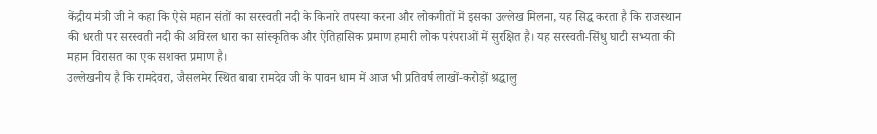केंद्रीय मंत्री जी ने कहा कि ऐसे महान संतों का सरस्वती नदी के किनारे तपस्या करना और लोकगीतों में इसका उल्लेख मिलना, यह सिद्ध करता है कि राजस्थान की धरती पर सरस्वती नदी की अविरल धारा का सांस्कृतिक और ऐतिहासिक प्रमाण हमारी लोक परंपराओं में सुरक्षित है। यह सरस्वती-सिंधु घाटी सभ्यता की महान विरासत का एक सशक्त प्रमाण है।
उल्लेखनीय है कि रामदेवरा, जैसलमेर स्थित बाबा रामदेव जी के पावन धाम में आज भी प्रतिवर्ष लाखों-करोड़ों श्रद्धालु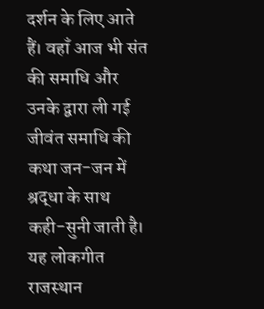दर्शन के लिए आते हैं। वहाँ आज भी संत की समाधि और उनके द्वारा ली गई जीवंत समाधि की कथा जन-जन में श्रद्धा के साथ कही-सुनी जाती है।
यह लोकगीत राजस्थान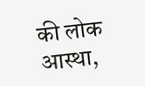की लोक आस्था,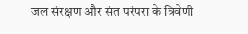जल संरक्षण और संत परंपरा के त्रिवेणी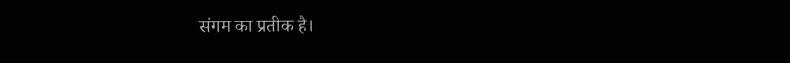संगम का प्रतीक है।